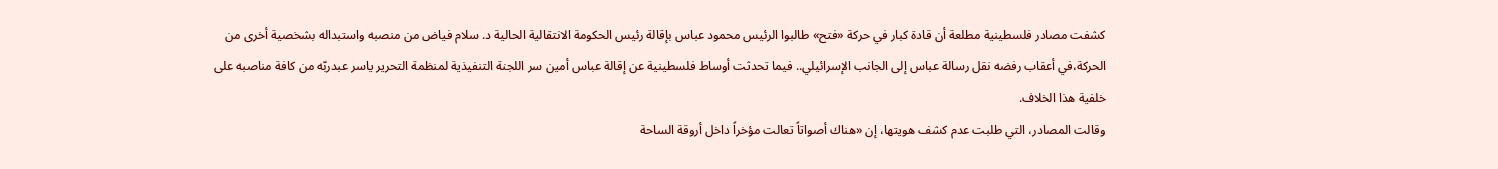كشفت مصادر فلسطينية مطلعة أن قادة كبار في حركة «فتح» طالبوا الرئيس محمود عباس بإقالة رئيس الحكومة الانتقالية الحالية د. سلام فياض من منصبه واستبداله بشخصية أخرى من الحركة،في أعقاب رفضه نقل رسالة عباس إلى الجانب الإسرائيلي.. فيما تحدثت أوساط فلسطينية عن إقالة عباس أمين سر اللجنة التنفيذية لمنظمة التحرير ياسر عبدربّه من كافة مناصبه على خلفية هذا الخلاف.
وقالت المصادر، التي طلبت عدم كشف هويتها، إن «هناك أصواتاً تعالت مؤخراً داخل أروقة الساحة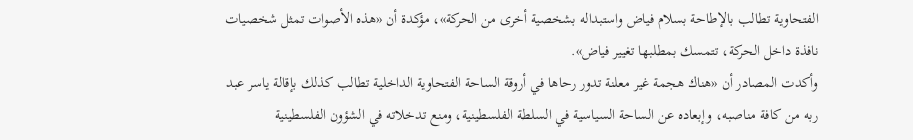الفتحاوية تطالب بالإطاحة بسلام فياض واستبداله بشخصية أخرى من الحركة»، مؤكدة أن «هذه الأصوات تمثل شخصيات نافذة داخل الحركة، تتمسك بمطلبها تغيير فياض».
وأكدت المصادر أن «هناك هجمة غير معلنة تدور رحاها في أروقة الساحة الفتحاوية الداخلية تطالب كذلك بإقالة ياسر عبد ربه من كافة مناصبه، وإبعاده عن الساحة السياسية في السلطة الفلسطينية، ومنع تدخلاته في الشؤون الفلسطينية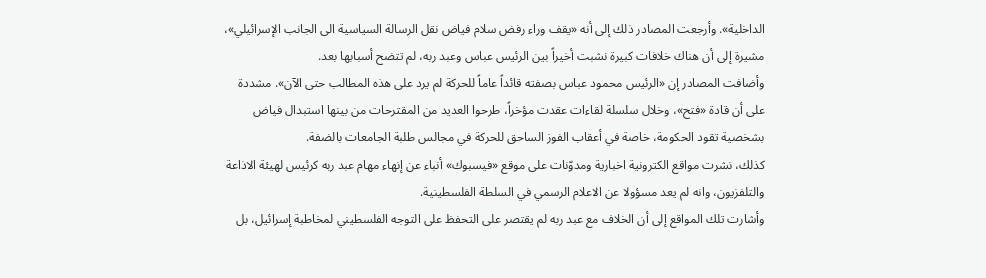الداخلية». وأرجعت المصادر ذلك إلى أنه «يقف وراء رفض سلام فياض نقل الرسالة السياسية الى الجانب الإسرائيلي»، مشيرة إلى أن هناك خلافات كبيرة نشبت أخيراً بين الرئيس عباس وعبد ربه، لم تتضح أسبابها بعد.
وأضافت المصادر إن «الرئيس محمود عباس بصفته قائداً عاماً للحركة لم يرد على هذه المطالب حتى الآن». مشددة على أن قادة «فتح»، وخلال سلسلة لقاءات عقدت مؤخراً، طرحوا العديد من المقترحات من بينها استبدال فياض بشخصية تقود الحكومة، خاصة في أعقاب الفوز الساحق للحركة في مجالس طلبة الجامعات بالضفة.
كذلك، نشرت مواقع الكترونية اخبارية ومدوّنات على موقع «فيسبوك» أنباء عن إنهاء مهام عبد ربه كرئيس لهيئة الاذاعة والتلفزيون، وانه لم يعد مسؤولا عن الاعلام الرسمي في السلطة الفلسطينية.
وأشارت تلك المواقع إلى أن الخلاف مع عبد ربه لم يقتصر على التحفظ على التوجه الفلسطيني لمخاطبة إسرائيل، بل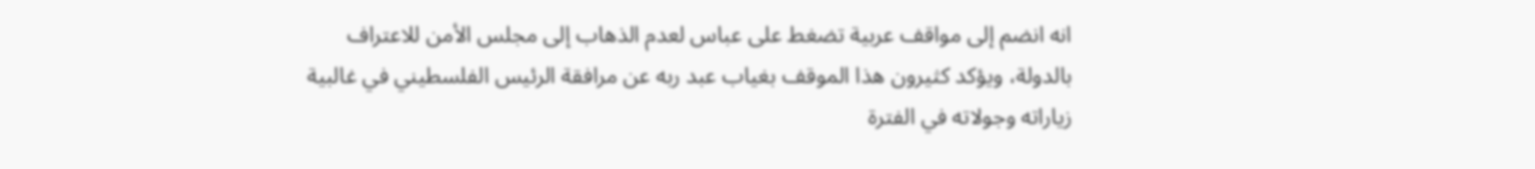انه انضم إلى مواقف عربية تضغط على عباس لعدم الذهاب إلى مجلس الأمن للاعتراف بالدولة، ويؤكد كثيرون هذا الموقف بغياب عبد ربه عن مرافقة الرئيس الفلسطيني في غالبية زياراته وجولاته في الفترة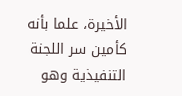الأخيرة، علما بأنه كأمين سر اللجنة التنفيذية وهو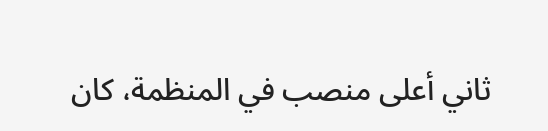ثاني أعلى منصب في المنظمة، كان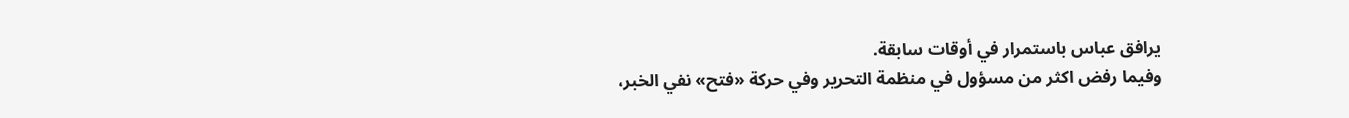يرافق عباس باستمرار في أوقات سابقة.
وفيما رفض اكثر من مسؤول في منظمة التحرير وفي حركة «فتح» نفي الخبر،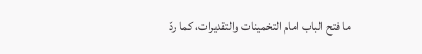ما فتح الباب امام التخمينات والتقديرات، كما ردّ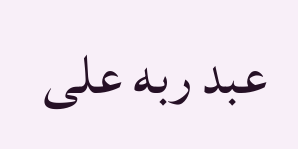عبد ربه على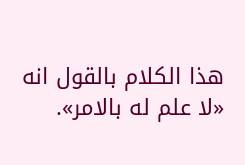هذا الكلام بالقول انه «لا علم له بالامر».